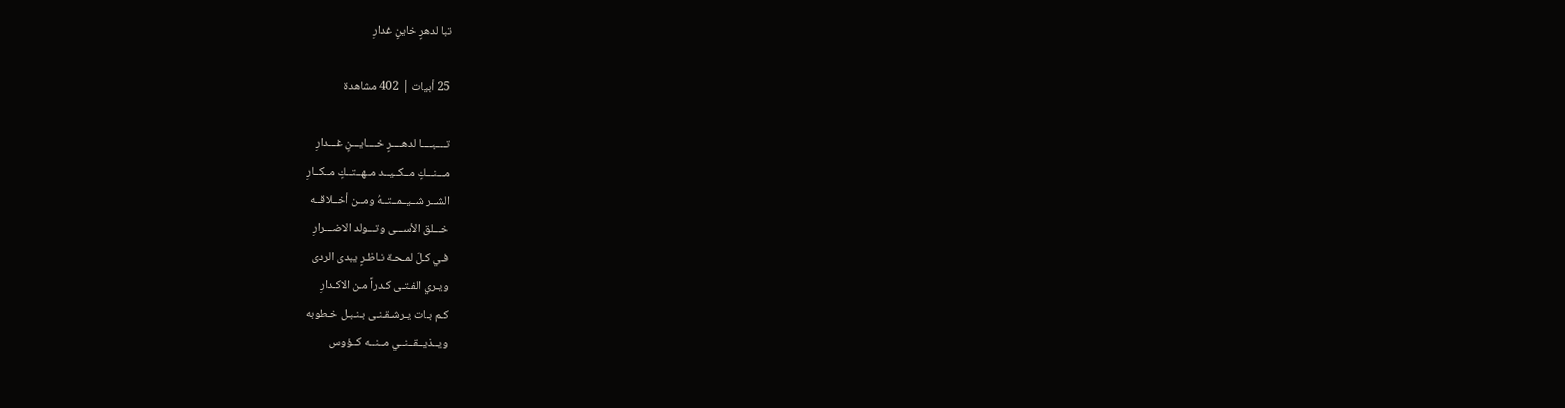تبا لدهرٍ خاينٍ غدارِ

25 أبيات | 402 مشاهدة

تــــبــــا لدهــــرٍ خــــايـــنٍ غـــدارِ
مـــنـــكٍ مــكــيــد مــهــتــكٍ مــكــارِ
الشــر شــيــمــتــهُ ومــن أخــلاقــه
خـــلق الأســـى وتـــولد الاضـــرارِ
فـي كـلّ لمـحـة نـاظـرٍ يبدى الردى
ويـري الفـتـى كـدراً مـن الاكـدارِ
كـم بـات يـرشـقـنـى بـنـبـل خـطوبه
ويــذيــقــنــي مــنــه كــؤوس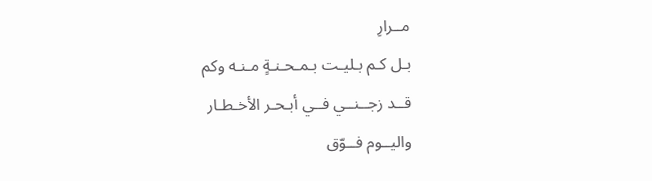مــرارِ
بـل كـم بـليـت بـمـحـنـةٍ مـنـه وكم
قــد زجــنــي فــي أبـحـر الأخـطـار
واليــوم فــوّق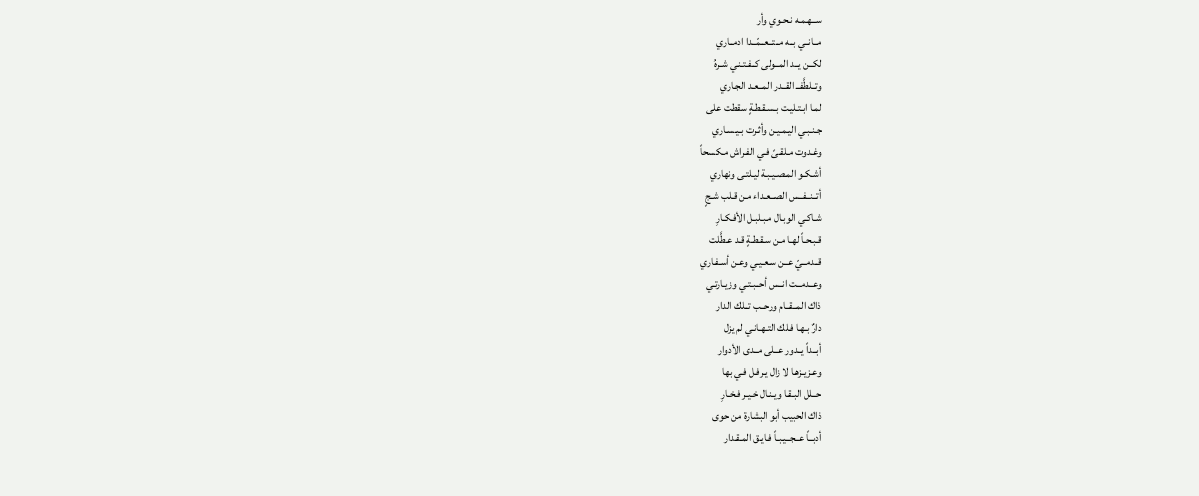ســهـمـه نـحـوي وأر
مــانــي بــه مــتــعــمّــدا ادمــاري
لكــن يــد المــولى كــفـتـنـي شـرهُ
وتــلطَّفــ القــدر المــعـد الجـاري
لمـا ابـتـليـت بـسـقـطـةٍ سقطت على
جـنـبـي اليـمـيـن وأثـرت بـيـسـاري
وغـدوت مـلقـىً فـي الفـراش مـكسحاً
أشـكـو المـصـيـبـة ليـلتـى ونهاري
أتــنــفــس الصــعـداء مـن قـلب شـجٍ
شـاكـي الوبـال مـبـلبـل الأفـكـارِ
قـبـحـاً لهـا مـن سـقـطـةٍ قـد عـطَّلت
قــدمــيّ عــن سـعـيـي وعـن أسـفـاري
وعــدمــت انــس أحــبـتـي وزيـارتـي
ذاك المــقــام ورحــب تــلك الدار
دارٌ بـهـا فـلك التـهـانـي لم يزل
أبــداً يــدور عــلى مــدى الأدوار
وعـزيـزهـا لا زال يـرفـل فـي بها
حــلل البـقـا ويـنـال خـيـر فـخـارِ
ذاك الحبيب أبو البشارة من حوى
أدبــاً عــجــيـبـاً فـايـق المـقـدار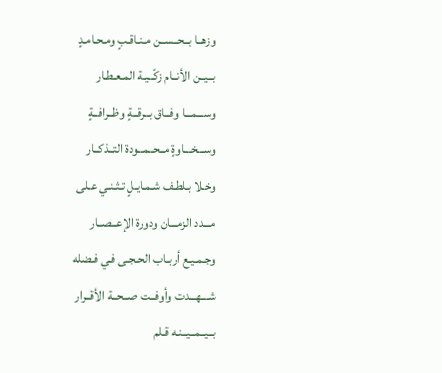وزهــا بــحــســن مـنـاقـبٍ ومـحـامـدٍ
بــيــن الأنــام زكّــيـة المـعـطـار
وســـمـــا وفــاق بــرقــةٍ وظــرافــةٍ
وســـخـــاوةٍ مــحــمــودة التــذكــار
وخـلا بـلطـف شـمـايـلٍ تـثـنـي عـلى
مـــدد الزمـــان ودورة الإعــصــار
وجـمـيـع أربـاب الحـجـى فـي فـضله
شـــهـــدت وأوفــت صــحــة الأقــرار
بــيــمــيــنـه قـلم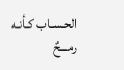الحـسـاب كـأنـه
رمـــحٌ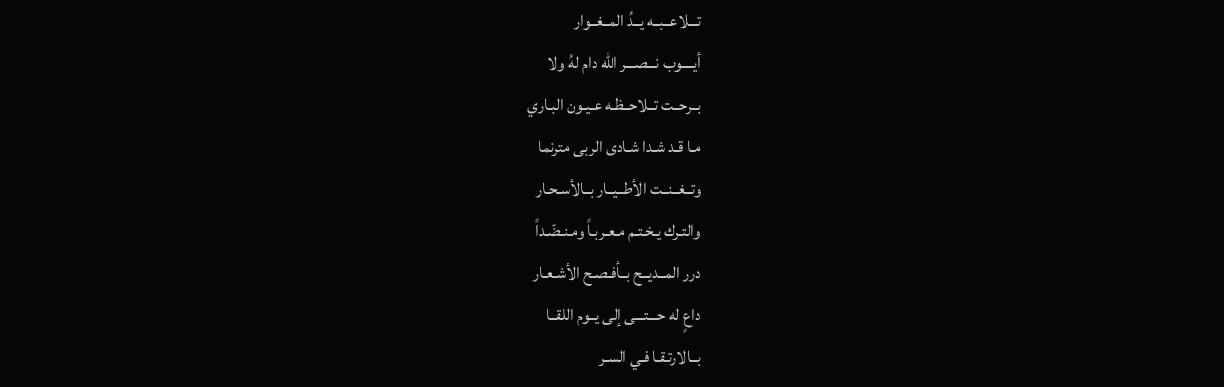تـــلاعــبــه يــدُ المــغــوار
أيــــوب نـــصـــر الله دام لهُ ولا
بــرحــت تــلاحــظـه عـيـون البـاري
مـا قـد شـدا شـادى الربى مترنما
وتــغــنــت الأطــيــار بــالأسـحـار
والتـرك يـخـتـم مـعـربـاً ومـنـضّـداً
درر المــديــح بــأفـصـح الأشـعـار
داعٍ له حـــتـــى إلى يــوم اللقــا
بــالارتـقـا فـي السـر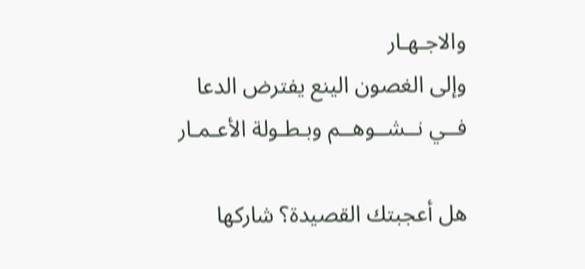والاجـهـار
وإلى الغصون الينع يفترض الدعا
فــي نــشــوهــم وبـطـولة الأعـمـار

هل أعجبتك القصيدة؟ شاركها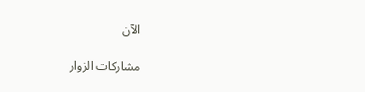الآن

مشاركات الزوار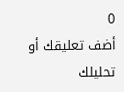0
أضف تعليقك أو تحليلك